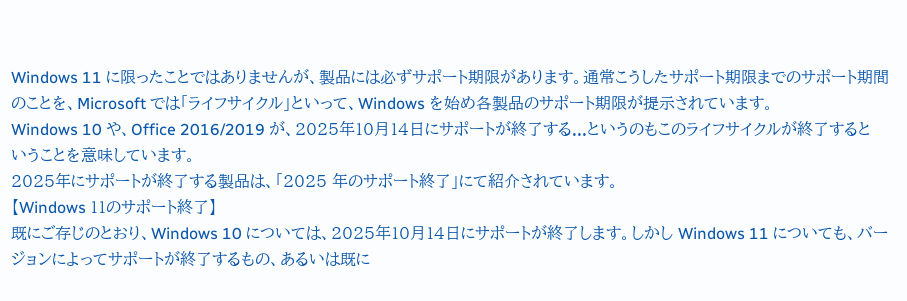Windows 11 に限ったことではありませんが、製品には必ずサポート期限があります。通常こうしたサポート期限までのサポート期間のことを、Microsoft では「ライフサイクル」といって、Windows を始め各製品のサポート期限が提示されています。
Windows 10 や、Office 2016/2019 が、2025年10月14日にサポートが終了する...というのもこのライフサイクルが終了するということを意味しています。
2025年にサポートが終了する製品は、「2025 年のサポート終了」にて紹介されています。
【Windows 11のサポート終了】
既にご存じのとおり、Windows 10 については、2025年10月14日にサポートが終了します。しかし Windows 11 についても、バージョンによってサポートが終了するもの、あるいは既に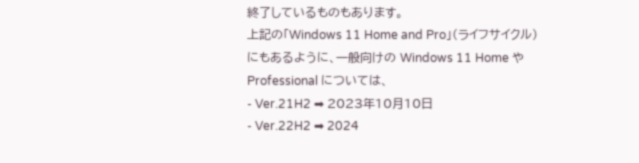終了しているものもあります。
上記の「Windows 11 Home and Pro」(ライフサイクル)にもあるように、一般向けの Windows 11 Home や Professional については、
- Ver.21H2 ➡ 2023年10月10日
- Ver.22H2 ➡ 2024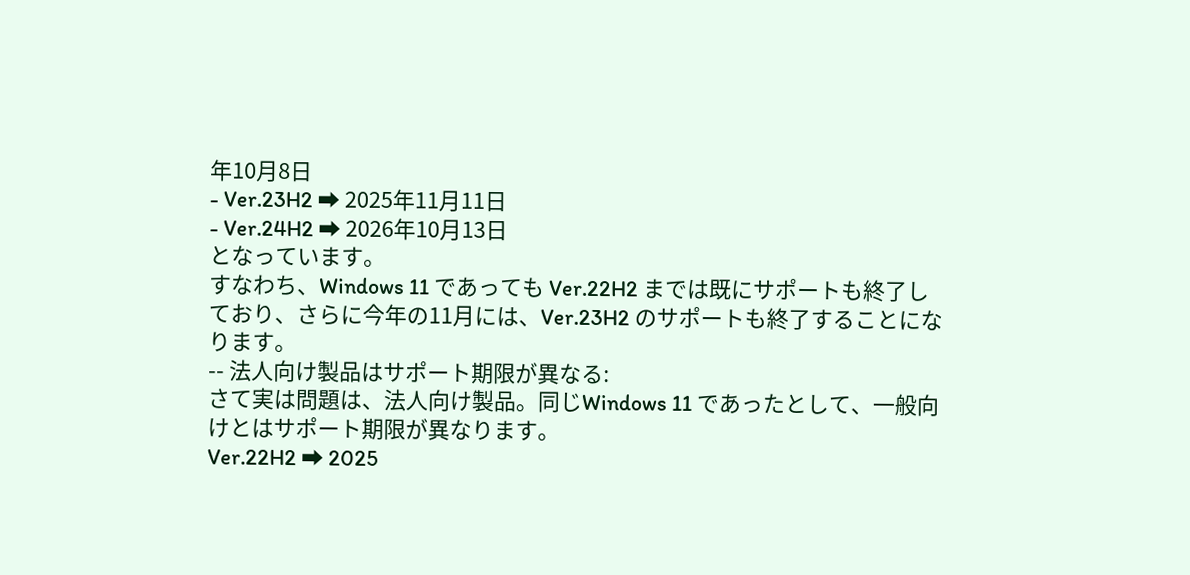年10月8日
- Ver.23H2 ➡ 2025年11月11日
- Ver.24H2 ➡ 2026年10月13日
となっています。
すなわち、Windows 11 であっても Ver.22H2 までは既にサポートも終了しており、さらに今年の11月には、Ver.23H2 のサポートも終了することになります。
-- 法人向け製品はサポート期限が異なる:
さて実は問題は、法人向け製品。同じWindows 11 であったとして、一般向けとはサポート期限が異なります。
Ver.22H2 ➡ 2025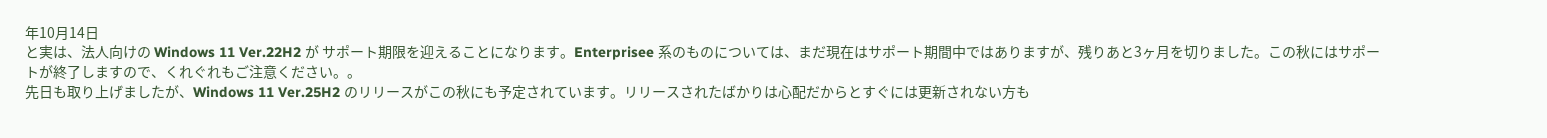年10月14日
と実は、法人向けの Windows 11 Ver.22H2 が サポート期限を迎えることになります。Enterprisee 系のものについては、まだ現在はサポート期間中ではありますが、残りあと3ヶ月を切りました。この秋にはサポートが終了しますので、くれぐれもご注意ください。。
先日も取り上げましたが、Windows 11 Ver.25H2 のリリースがこの秋にも予定されています。リリースされたばかりは心配だからとすぐには更新されない方も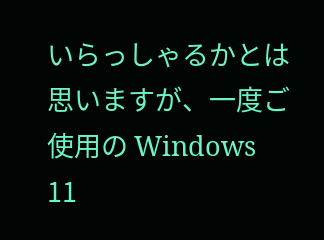いらっしゃるかとは思いますが、一度ご使用の Windows 11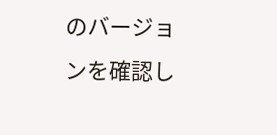のバージョンを確認し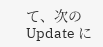て、次の Update に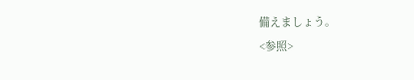備えましょう。
<参照>